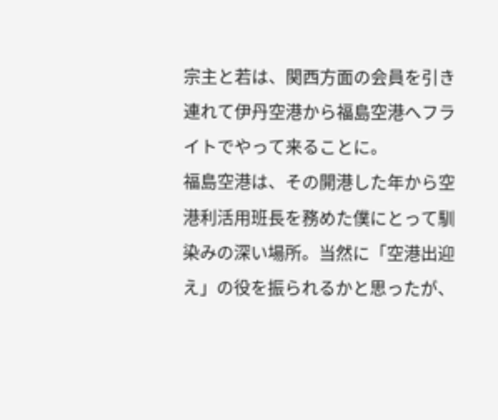宗主と若は、関西方面の会員を引き連れて伊丹空港から福島空港へフライトでやって来ることに。
福島空港は、その開港した年から空港利活用班長を務めた僕にとって馴染みの深い場所。当然に「空港出迎え」の役を振られるかと思ったが、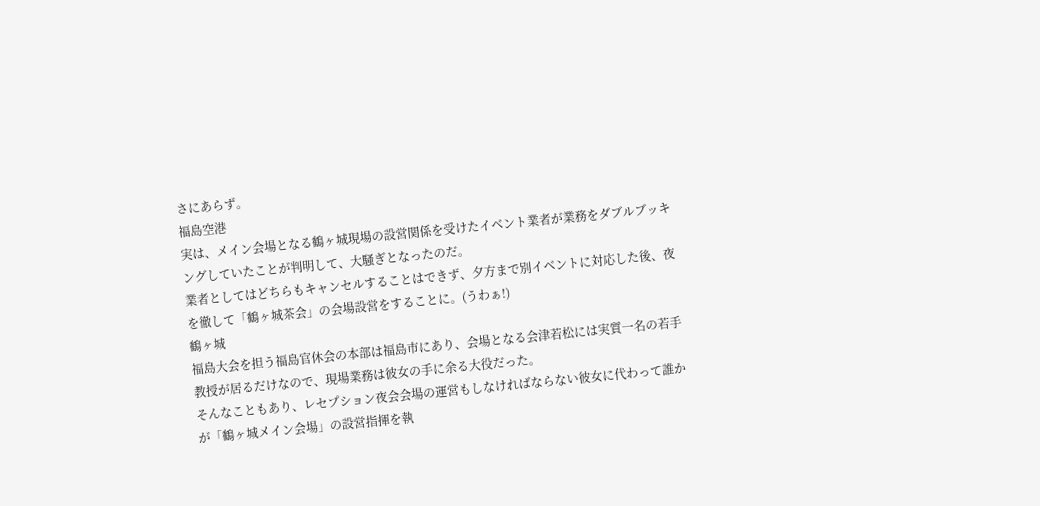さにあらず。
福島空港
実は、メイン会場となる鶴ヶ城現場の設営関係を受けたイベント業者が業務をダブルブッキングしていたことが判明して、大騒ぎとなったのだ。
業者としてはどちらもキャンセルすることはできず、夕方まで別イベントに対応した後、夜を徹して「鶴ヶ城茶会」の会場設営をすることに。(うわぁ!)
鶴ヶ城
福島大会を担う福島官休会の本部は福島市にあり、会場となる会津若松には実質一名の若手教授が居るだけなので、現場業務は彼女の手に余る大役だった。
そんなこともあり、レセプション夜会会場の運営もしなければならない彼女に代わって誰かが「鶴ヶ城メイン会場」の設営指揮を執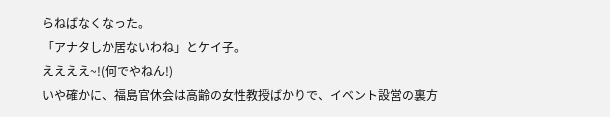らねばなくなった。
「アナタしか居ないわね」とケイ子。
ええええ~!(何でやねん!)
いや確かに、福島官休会は高齢の女性教授ばかりで、イベント設営の裏方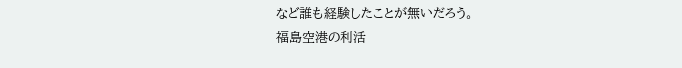など誰も経験したことが無いだろう。
福島空港の利活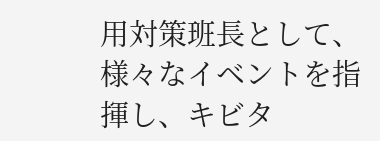用対策班長として、様々なイベントを指揮し、キビタ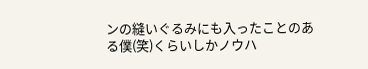ンの縫いぐるみにも入ったことのある僕(笑)くらいしかノウハ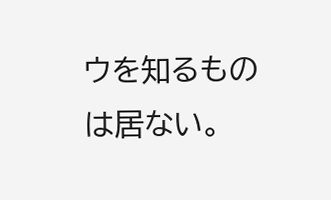ウを知るものは居ない。